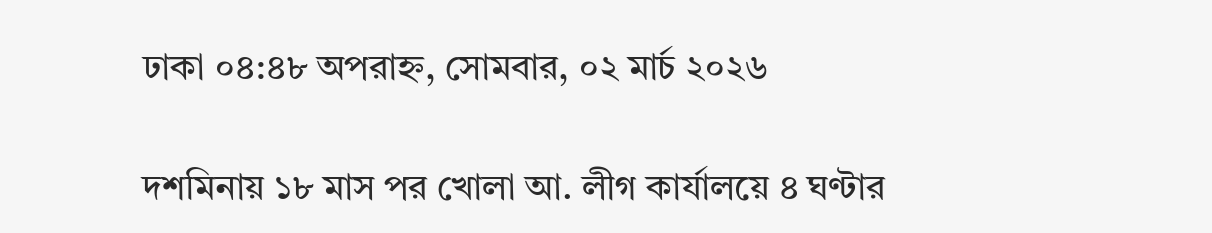ঢাকা ০৪:৪৮ অপরাহ্ন, সোমবার, ০২ মার্চ ২০২৬

দশমিনায় ১৮ মাস পর খোলা আ. লীগ কার্যালয়ে ৪ ঘণ্টার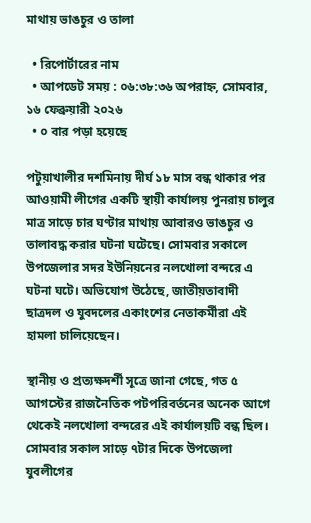মাথায় ভাঙচুর ও তালা

  • রিপোর্টারের নাম
  • আপডেট সময় : ০৬:৩৮:৩৬ অপরাহ্ন, সোমবার, ১৬ ফেব্রুয়ারী ২০২৬
  • ০ বার পড়া হয়েছে

পটুয়াখালীর দশমিনায় দীর্ঘ ১৮ মাস বন্ধ থাকার পর আওয়ামী লীগের একটি স্থায়ী কার্যালয় পুনরায় চালুর মাত্র সাড়ে চার ঘণ্টার মাথায় আবারও ভাঙচুর ও তালাবদ্ধ করার ঘটনা ঘটেছে। সোমবার সকালে উপজেলার সদর ইউনিয়নের নলখোলা বন্দরে এ ঘটনা ঘটে। অভিযোগ উঠেছে, জাতীয়তাবাদী ছাত্রদল ও যুবদলের একাংশের নেতাকর্মীরা এই হামলা চালিয়েছেন।

স্থানীয় ও প্রত্যক্ষদর্শী সূত্রে জানা গেছে, গত ৫ আগস্টের রাজনৈতিক পটপরিবর্তনের অনেক আগে থেকেই নলখোলা বন্দরের এই কার্যালয়টি বন্ধ ছিল। সোমবার সকাল সাড়ে ৭টার দিকে উপজেলা যুবলীগের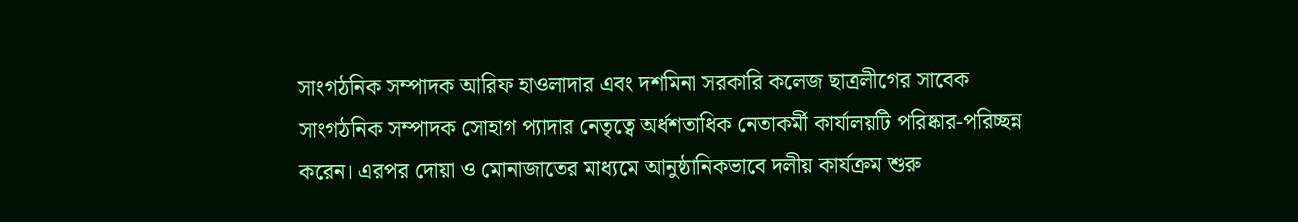সাংগঠনিক সম্পাদক আরিফ হাওলাদার এবং দশমিনা সরকারি কলেজ ছাত্রলীগের সাবেক সাংগঠনিক সম্পাদক সোহাগ প্যাদার নেতৃত্বে অর্ধশতাধিক নেতাকর্মী কার্যালয়টি পরিষ্কার-পরিচ্ছন্ন করেন। এরপর দোয়া ও মোনাজাতের মাধ্যমে আনুষ্ঠানিকভাবে দলীয় কার্যক্রম শুরু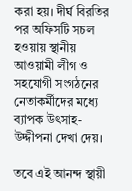করা হয়। দীর্ঘ বিরতির পর অফিসটি সচল হওয়ায় স্থানীয় আওয়ামী লীগ ও সহযোগী সংগঠনের নেতাকর্মীদের মধ্যে ব্যাপক উৎসাহ-উদ্দীপনা দেখা দেয়।

তবে এই আনন্দ স্থায়ী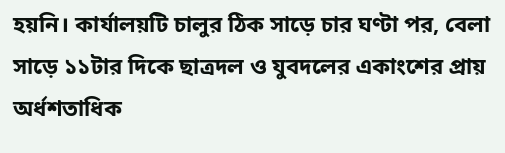হয়নি। কার্যালয়টি চালুর ঠিক সাড়ে চার ঘণ্টা পর, বেলা সাড়ে ১১টার দিকে ছাত্রদল ও যুবদলের একাংশের প্রায় অর্ধশতাধিক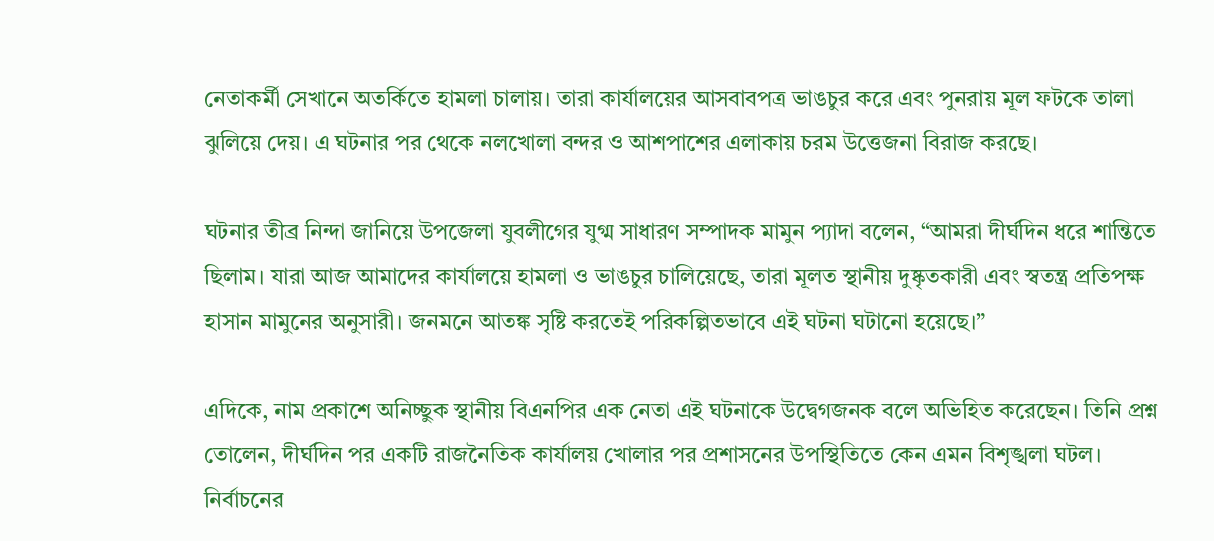নেতাকর্মী সেখানে অতর্কিতে হামলা চালায়। তারা কার্যালয়ের আসবাবপত্র ভাঙচুর করে এবং পুনরায় মূল ফটকে তালা ঝুলিয়ে দেয়। এ ঘটনার পর থেকে নলখোলা বন্দর ও আশপাশের এলাকায় চরম উত্তেজনা বিরাজ করছে।

ঘটনার তীব্র নিন্দা জানিয়ে উপজেলা যুবলীগের যুগ্ম সাধারণ সম্পাদক মামুন প্যাদা বলেন, “আমরা দীর্ঘদিন ধরে শান্তিতে ছিলাম। যারা আজ আমাদের কার্যালয়ে হামলা ও ভাঙচুর চালিয়েছে, তারা মূলত স্থানীয় দুষ্কৃতকারী এবং স্বতন্ত্র প্রতিপক্ষ হাসান মামুনের অনুসারী। জনমনে আতঙ্ক সৃষ্টি করতেই পরিকল্পিতভাবে এই ঘটনা ঘটানো হয়েছে।”

এদিকে, নাম প্রকাশে অনিচ্ছুক স্থানীয় বিএনপির এক নেতা এই ঘটনাকে উদ্বেগজনক বলে অভিহিত করেছেন। তিনি প্রশ্ন তোলেন, দীর্ঘদিন পর একটি রাজনৈতিক কার্যালয় খোলার পর প্রশাসনের উপস্থিতিতে কেন এমন বিশৃঙ্খলা ঘটল। নির্বাচনের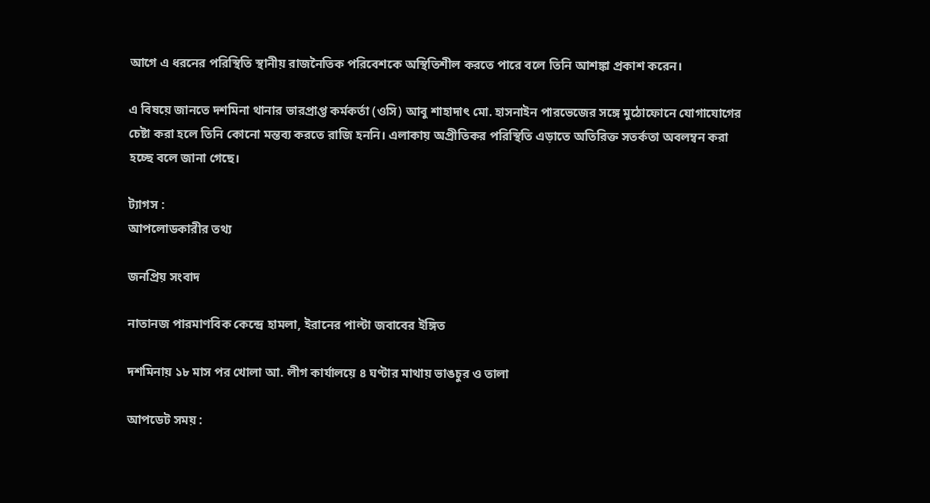আগে এ ধরনের পরিস্থিতি স্থানীয় রাজনৈতিক পরিবেশকে অস্থিতিশীল করতে পারে বলে তিনি আশঙ্কা প্রকাশ করেন।

এ বিষয়ে জানতে দশমিনা থানার ভারপ্রাপ্ত কর্মকর্তা (ওসি) আবু শাহাদাৎ মো. হাসনাইন পারভেজের সঙ্গে মুঠোফোনে যোগাযোগের চেষ্টা করা হলে তিনি কোনো মন্তব্য করতে রাজি হননি। এলাকায় অপ্রীতিকর পরিস্থিতি এড়াতে অতিরিক্ত সতর্কতা অবলম্বন করা হচ্ছে বলে জানা গেছে।

ট্যাগস :
আপলোডকারীর তথ্য

জনপ্রিয় সংবাদ

নাতানজ পারমাণবিক কেন্দ্রে হামলা, ইরানের পাল্টা জবাবের ইঙ্গিত

দশমিনায় ১৮ মাস পর খোলা আ. লীগ কার্যালয়ে ৪ ঘণ্টার মাথায় ভাঙচুর ও তালা

আপডেট সময় :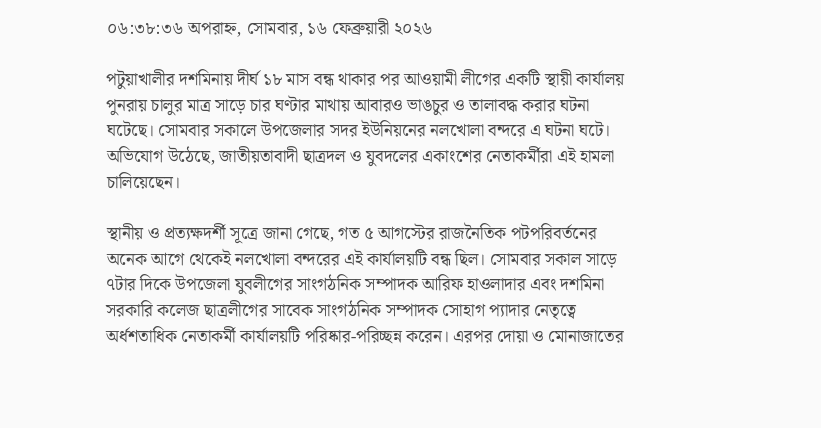০৬:৩৮:৩৬ অপরাহ্ন, সোমবার, ১৬ ফেব্রুয়ারী ২০২৬

পটুয়াখালীর দশমিনায় দীর্ঘ ১৮ মাস বন্ধ থাকার পর আওয়ামী লীগের একটি স্থায়ী কার্যালয় পুনরায় চালুর মাত্র সাড়ে চার ঘণ্টার মাথায় আবারও ভাঙচুর ও তালাবদ্ধ করার ঘটনা ঘটেছে। সোমবার সকালে উপজেলার সদর ইউনিয়নের নলখোলা বন্দরে এ ঘটনা ঘটে। অভিযোগ উঠেছে, জাতীয়তাবাদী ছাত্রদল ও যুবদলের একাংশের নেতাকর্মীরা এই হামলা চালিয়েছেন।

স্থানীয় ও প্রত্যক্ষদর্শী সূত্রে জানা গেছে, গত ৫ আগস্টের রাজনৈতিক পটপরিবর্তনের অনেক আগে থেকেই নলখোলা বন্দরের এই কার্যালয়টি বন্ধ ছিল। সোমবার সকাল সাড়ে ৭টার দিকে উপজেলা যুবলীগের সাংগঠনিক সম্পাদক আরিফ হাওলাদার এবং দশমিনা সরকারি কলেজ ছাত্রলীগের সাবেক সাংগঠনিক সম্পাদক সোহাগ প্যাদার নেতৃত্বে অর্ধশতাধিক নেতাকর্মী কার্যালয়টি পরিষ্কার-পরিচ্ছন্ন করেন। এরপর দোয়া ও মোনাজাতের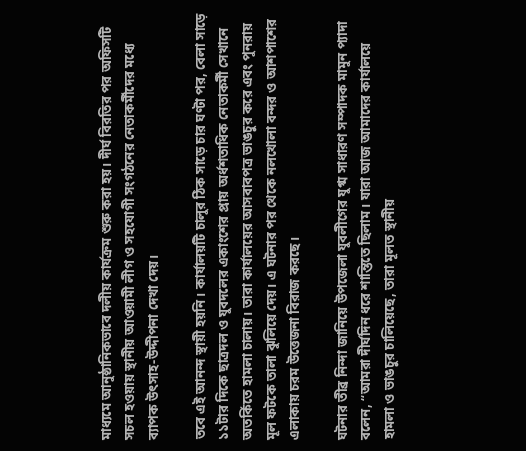মাধ্যমে আনুষ্ঠানিকভাবে দলীয় কার্যক্রম শুরু করা হয়। দীর্ঘ বিরতির পর অফিসটি সচল হওয়ায় স্থানীয় আওয়ামী লীগ ও সহযোগী সংগঠনের নেতাকর্মীদের মধ্যে ব্যাপক উৎসাহ-উদ্দীপনা দেখা দেয়।

তবে এই আনন্দ স্থায়ী হয়নি। কার্যালয়টি চালুর ঠিক সাড়ে চার ঘণ্টা পর, বেলা সাড়ে ১১টার দিকে ছাত্রদল ও যুবদলের একাংশের প্রায় অর্ধশতাধিক নেতাকর্মী সেখানে অতর্কিতে হামলা চালায়। তারা কার্যালয়ের আসবাবপত্র ভাঙচুর করে এবং পুনরায় মূল ফটকে তালা ঝুলিয়ে দেয়। এ ঘটনার পর থেকে নলখোলা বন্দর ও আশপাশের এলাকায় চরম উত্তেজনা বিরাজ করছে।

ঘটনার তীব্র নিন্দা জানিয়ে উপজেলা যুবলীগের যুগ্ম সাধারণ সম্পাদক মামুন প্যাদা বলেন, “আমরা দীর্ঘদিন ধরে শান্তিতে ছিলাম। যারা আজ আমাদের কার্যালয়ে হামলা ও ভাঙচুর চালিয়েছে, তারা মূলত স্থানীয়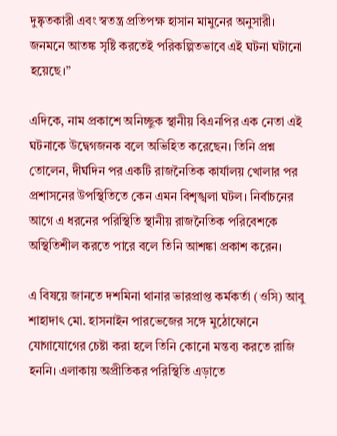দুষ্কৃতকারী এবং স্বতন্ত্র প্রতিপক্ষ হাসান মামুনের অনুসারী। জনমনে আতঙ্ক সৃষ্টি করতেই পরিকল্পিতভাবে এই ঘটনা ঘটানো হয়েছে।”

এদিকে, নাম প্রকাশে অনিচ্ছুক স্থানীয় বিএনপির এক নেতা এই ঘটনাকে উদ্বেগজনক বলে অভিহিত করেছেন। তিনি প্রশ্ন তোলেন, দীর্ঘদিন পর একটি রাজনৈতিক কার্যালয় খোলার পর প্রশাসনের উপস্থিতিতে কেন এমন বিশৃঙ্খলা ঘটল। নির্বাচনের আগে এ ধরনের পরিস্থিতি স্থানীয় রাজনৈতিক পরিবেশকে অস্থিতিশীল করতে পারে বলে তিনি আশঙ্কা প্রকাশ করেন।

এ বিষয়ে জানতে দশমিনা থানার ভারপ্রাপ্ত কর্মকর্তা (ওসি) আবু শাহাদাৎ মো. হাসনাইন পারভেজের সঙ্গে মুঠোফোনে যোগাযোগের চেষ্টা করা হলে তিনি কোনো মন্তব্য করতে রাজি হননি। এলাকায় অপ্রীতিকর পরিস্থিতি এড়াতে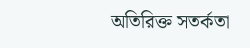অতিরিক্ত সতর্কতা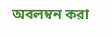অবলম্বন করা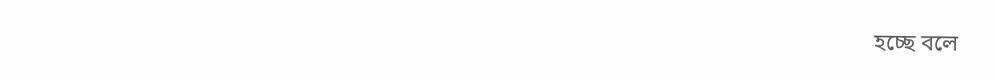হচ্ছে বলে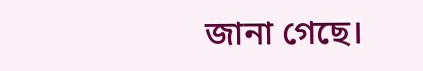জানা গেছে।